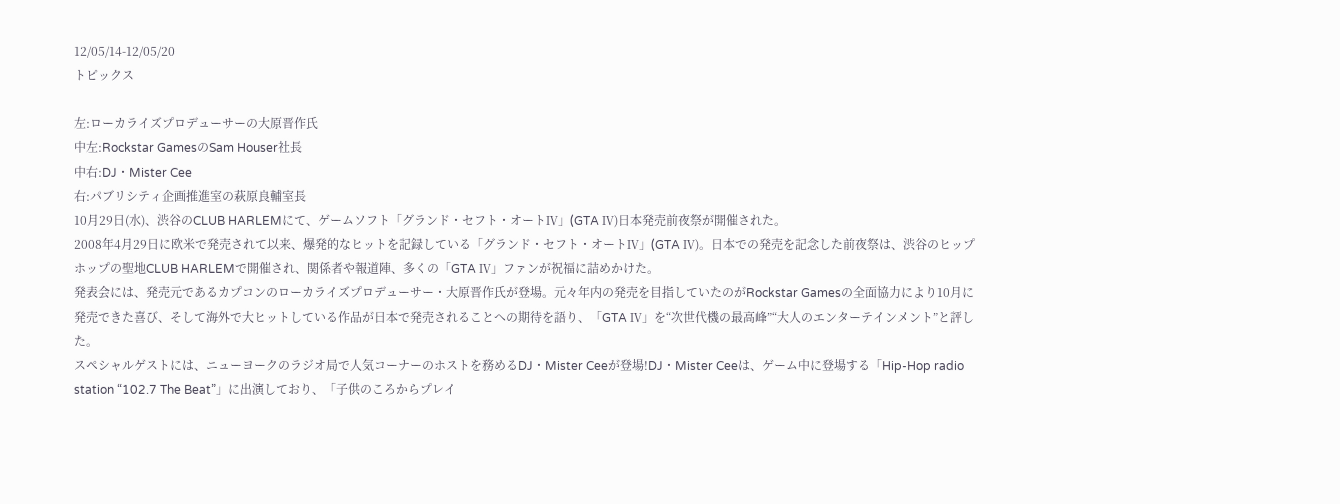12/05/14-12/05/20
トピックス

左:ローカライズプロデューサーの大原晋作氏
中左:Rockstar GamesのSam Houser社長
中右:DJ・Mister Cee
右:パブリシティ企画推進室の萩原良輔室長
10月29日(水)、渋谷のCLUB HARLEMにて、ゲームソフト「グランド・セフト・オートⅣ」(GTA Ⅳ)日本発売前夜祭が開催された。
2008年4月29日に欧米で発売されて以来、爆発的なヒットを記録している「グランド・セフト・オートⅣ」(GTA Ⅳ)。日本での発売を記念した前夜祭は、渋谷のヒップホップの聖地CLUB HARLEMで開催され、関係者や報道陣、多くの「GTA Ⅳ」ファンが祝福に詰めかけた。
発表会には、発売元であるカプコンのローカライズプロデューサー・大原晋作氏が登場。元々年内の発売を目指していたのがRockstar Gamesの全面協力により10月に発売できた喜び、そして海外で大ヒットしている作品が日本で発売されることへの期待を語り、「GTA Ⅳ」を“次世代機の最高峰”“大人のエンターテインメント”と評した。
スペシャルゲストには、ニューヨークのラジオ局で人気コーナーのホストを務めるDJ・Mister Ceeが登場!DJ・Mister Ceeは、ゲーム中に登場する「Hip-Hop radio station “102.7 The Beat”」に出演しており、「子供のころからプレイ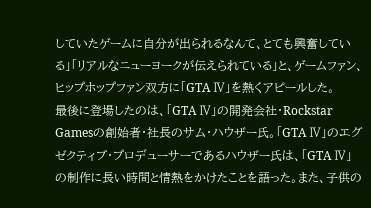していたゲームに自分が出られるなんて、とても興奮している」「リアルなニューヨークが伝えられている」と、ゲームファン、ヒップホップファン双方に「GTA Ⅳ」を熱くアピールした。
最後に登場したのは、「GTA Ⅳ」の開発会社・Rockstar Gamesの創始者・社長のサム・ハウザー氏。「GTA Ⅳ」のエグゼクティブ・プロデューサーであるハウザー氏は、「GTA Ⅳ」の制作に長い時間と情熱をかけたことを語った。また、子供の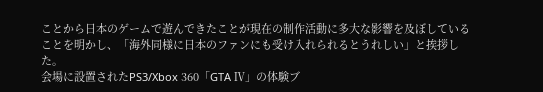ことから日本のゲームで遊んできたことが現在の制作活動に多大な影響を及ぼしていることを明かし、「海外同様に日本のファンにも受け入れられるとうれしい」と挨拶した。
会場に設置されたPS3/Xbox 360「GTA Ⅳ」の体験ブ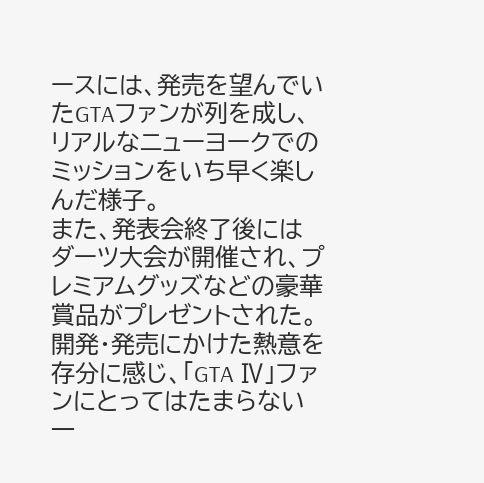ースには、発売を望んでいたGTAファンが列を成し、リアルなニューヨークでのミッションをいち早く楽しんだ様子。
また、発表会終了後にはダーツ大会が開催され、プレミアムグッズなどの豪華賞品がプレゼントされた。開発・発売にかけた熱意を存分に感じ、「GTA Ⅳ」ファンにとってはたまらない一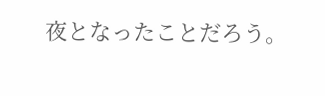夜となったことだろう。